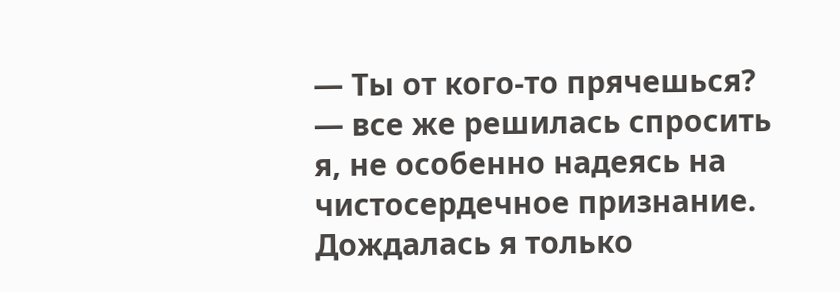— Ты от кого-то прячешься? — все же решилась спросить я, не особенно надеясь на чистосердечное признание. Дождалась я только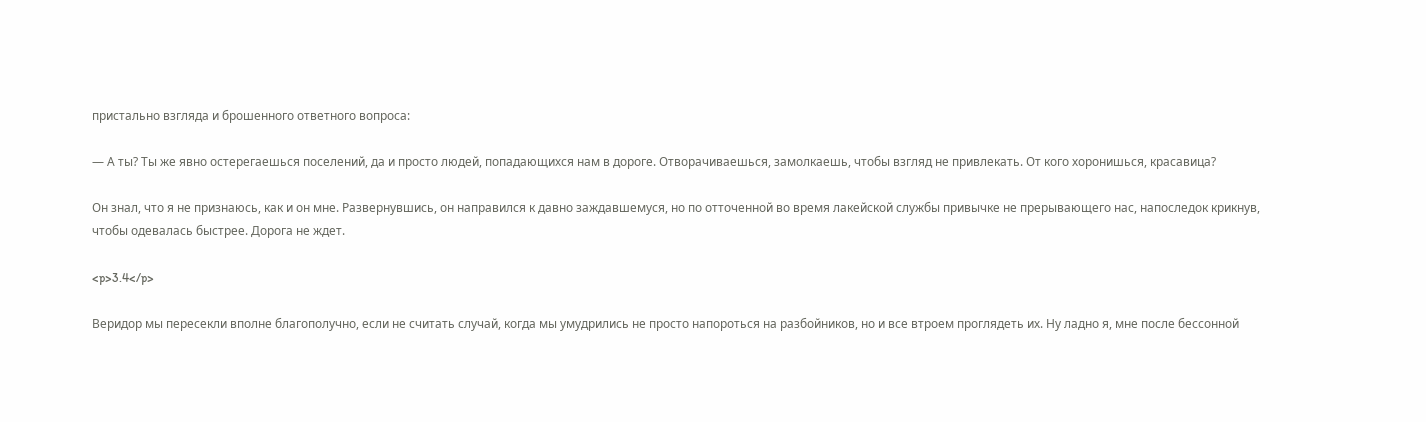пристально взгляда и брошенного ответного вопроса:

— А ты? Ты же явно остерегаешься поселений, да и просто людей, попадающихся нам в дороге. Отворачиваешься, замолкаешь, чтобы взгляд не привлекать. От кого хоронишься, красавица?

Он знал, что я не признаюсь, как и он мне. Развернувшись, он направился к давно заждавшемуся, но по отточенной во время лакейской службы привычке не прерывающего нас, напоследок крикнув, чтобы одевалась быстрее. Дорога не ждет.

<p>3.4</p>

Веридор мы пересекли вполне благополучно, если не считать случай, когда мы умудрились не просто напороться на разбойников, но и все втроем проглядеть их. Ну ладно я, мне после бессонной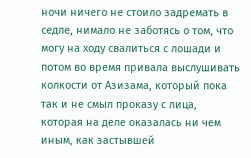ночи ничего не стоило задремать в седле, нимало не заботясь о том, что могу на ходу свалиться с лошади и потом во время привала выслушивать колкости от Азизама, который пока так и не смыл проказу с лица, которая на деле оказалась ни чем иным, как застывшей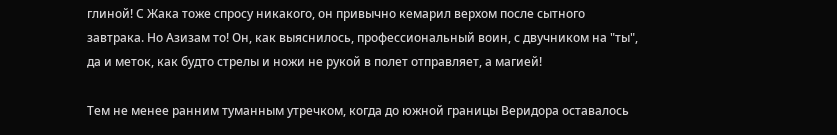глиной! С Жака тоже спросу никакого, он привычно кемарил верхом после сытного завтрака. Но Азизам то! Он, как выяснилось, профессиональный воин, с двучником на "ты", да и меток, как будто стрелы и ножи не рукой в полет отправляет, а магией!

Тем не менее ранним туманным утречком, когда до южной границы Веридора оставалось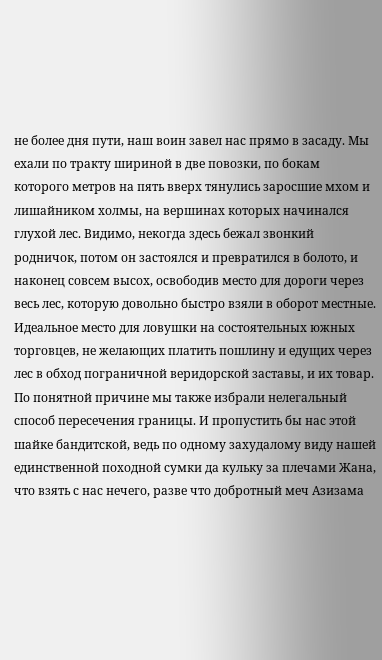не более дня пути, наш воин завел нас прямо в засаду. Мы ехали по тракту шириной в две повозки, по бокам которого метров на пять вверх тянулись заросшие мхом и лишайником холмы, на вершинах которых начинался глухой лес. Видимо, некогда здесь бежал звонкий родничок, потом он застоялся и превратился в болото, и наконец совсем высох, освободив место для дороги через весь лес, которую довольно быстро взяли в оборот местные. Идеальное место для ловушки на состоятельных южных торговцев, не желающих платить пошлину и едущих через лес в обход пограничной веридорской заставы, и их товар. По понятной причине мы также избрали нелегальный способ пересечения границы. И пропустить бы нас этой шайке бандитской, ведь по одному захудалому виду нашей единственной походной сумки да кульку за плечами Жана, что взять с нас нечего, разве что добротный меч Азизама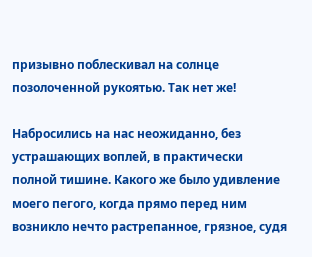призывно поблескивал на солнце позолоченной рукоятью. Так нет же!

Набросились на нас неожиданно, без устрашающих воплей, в практически полной тишине. Какого же было удивление моего пегого, когда прямо перед ним возникло нечто растрепанное, грязное, судя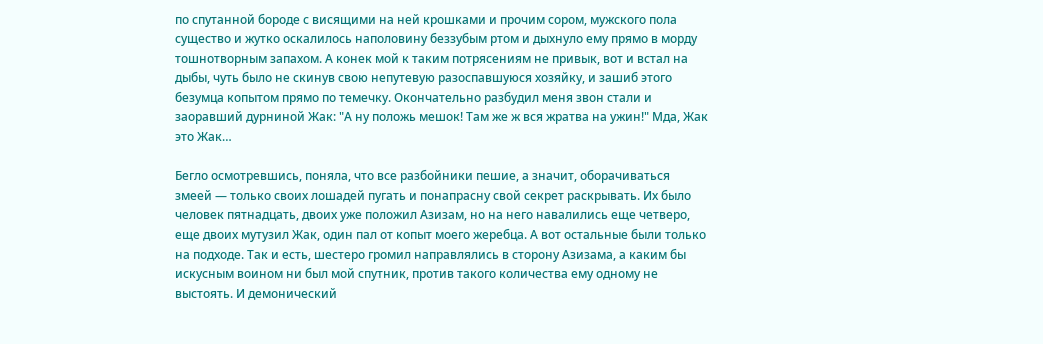по спутанной бороде с висящими на ней крошками и прочим сором, мужского пола существо и жутко оскалилось наполовину беззубым ртом и дыхнуло ему прямо в морду тошнотворным запахом. А конек мой к таким потрясениям не привык, вот и встал на дыбы, чуть было не скинув свою непутевую разоспавшуюся хозяйку, и зашиб этого безумца копытом прямо по темечку. Окончательно разбудил меня звон стали и заоравший дурниной Жак: "А ну положь мешок! Там же ж вся жратва на ужин!" Мда, Жак это Жак…

Бегло осмотревшись, поняла, что все разбойники пешие, а значит, оборачиваться змеей — только своих лошадей пугать и понапрасну свой секрет раскрывать. Их было человек пятнадцать, двоих уже положил Азизам, но на него навалились еще четверо, еще двоих мутузил Жак, один пал от копыт моего жеребца. А вот остальные были только на подходе. Так и есть, шестеро громил направлялись в сторону Азизама, а каким бы искусным воином ни был мой спутник, против такого количества ему одному не выстоять. И демонический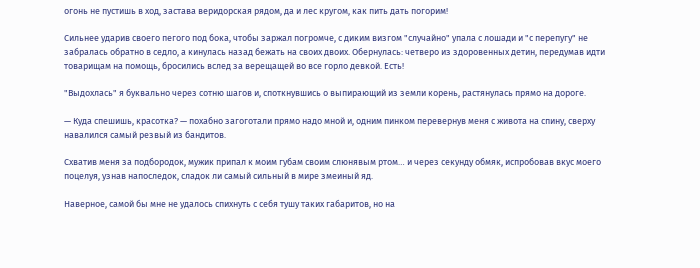огонь не пустишь в ход, застава веридорская рядом, да и лес кругом, как пить дать погорим!

Сильнее ударив своего пегого под бока, чтобы заржал погромче, с диким визгом "случайно" упала с лошади и "с перепугу" не забралась обратно в седло, а кинулась назад бежать на своих двоих. Обернулась: четверо из здоровенных детин, передумав идти товарищам на помощь, бросились вслед за верещащей во все горло девкой. Есть!

"Выдохлась" я буквально через сотню шагов и, споткнувшись о выпирающий из земли корень, растянулась прямо на дороге.

— Куда спешишь, красотка? — похабно загоготали прямо надо мной и, одним пинком перевернув меня с живота на спину, сверху навалился самый резвый из бандитов.

Схватив меня за подбородок, мужик припал к моим губам своим слюнявым ртом… и через секунду обмяк, испробовав вкус моего поцелуя, узнав напоследок, сладок ли самый сильный в мире змеиный яд.

Наверное, самой бы мне не удалось спихнуть с себя тушу таких габаритов, но на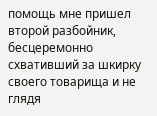помощь мне пришел второй разбойник, бесцеремонно схвативший за шкирку своего товарища и не глядя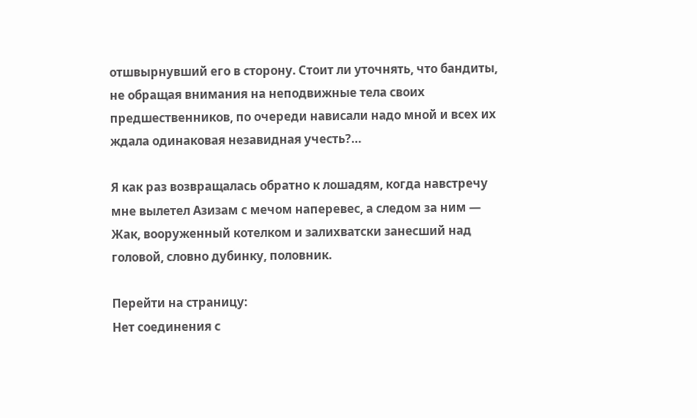отшвырнувший его в сторону. Стоит ли уточнять, что бандиты, не обращая внимания на неподвижные тела своих предшественников, по очереди нависали надо мной и всех их ждала одинаковая незавидная учесть?…

Я как раз возвращалась обратно к лошадям, когда навстречу мне вылетел Азизам с мечом наперевес, а следом за ним — Жак, вооруженный котелком и залихватски занесший над головой, словно дубинку, половник.

Перейти на страницу:
Нет соединения с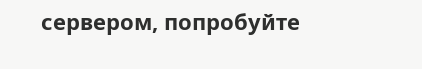сервером, попробуйте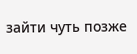зайти чуть позже